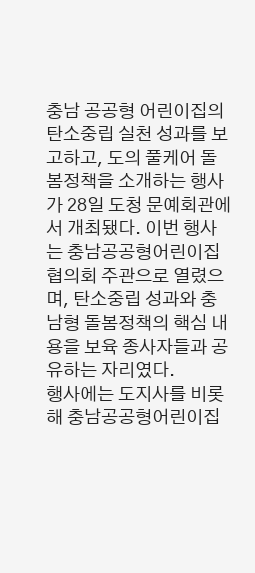충남 공공형 어린이집의 탄소중립 실천 성과를 보고하고, 도의 풀케어 돌봄정책을 소개하는 행사가 28일 도청 문예회관에서 개최됐다. 이번 행사는 충남공공형어린이집협의회 주관으로 열렸으며, 탄소중립 성과와 충남형 돌봄정책의 핵심 내용을 보육 종사자들과 공유하는 자리였다.
행사에는 도지사를 비롯해 충남공공형어린이집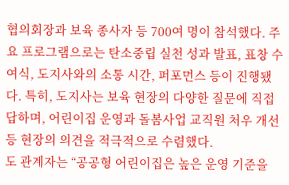협의회장과 보육 종사자 등 700여 명이 참석했다. 주요 프로그램으로는 탄소중립 실천 성과 발표, 표창 수여식, 도지사와의 소통 시간, 퍼포먼스 등이 진행됐다. 특히, 도지사는 보육 현장의 다양한 질문에 직접 답하며, 어린이집 운영과 돌봄사업 교직원 처우 개선 등 현장의 의견을 적극적으로 수렴했다.
도 관계자는 “공공형 어린이집은 높은 운영 기준을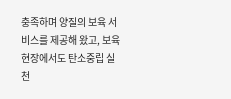충족하며 양질의 보육 서비스를 제공해 왔고, 보육 현장에서도 탄소중립 실천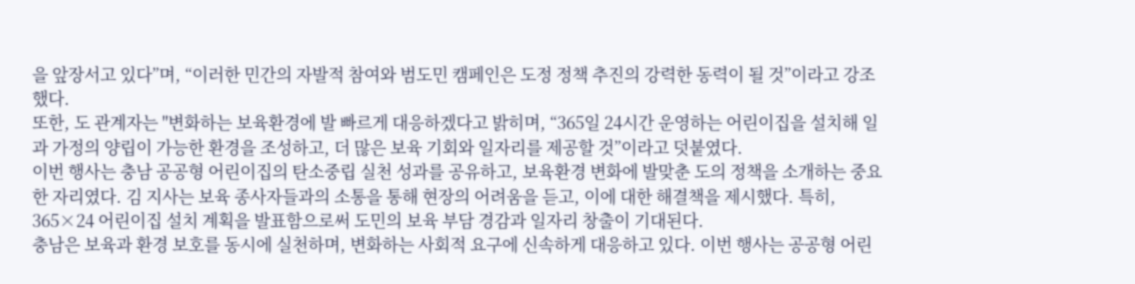을 앞장서고 있다”며, “이러한 민간의 자발적 참여와 범도민 캠페인은 도정 정책 추진의 강력한 동력이 될 것”이라고 강조했다.
또한, 도 관계자는 "변화하는 보육환경에 발 빠르게 대응하겠다고 밝히며, “365일 24시간 운영하는 어린이집을 설치해 일과 가정의 양립이 가능한 환경을 조성하고, 더 많은 보육 기회와 일자리를 제공할 것”이라고 덧붙였다.
이번 행사는 충남 공공형 어린이집의 탄소중립 실천 성과를 공유하고, 보육환경 변화에 발맞춘 도의 정책을 소개하는 중요한 자리였다. 김 지사는 보육 종사자들과의 소통을 통해 현장의 어려움을 듣고, 이에 대한 해결책을 제시했다. 특히, 365×24 어린이집 설치 계획을 발표함으로써 도민의 보육 부담 경감과 일자리 창출이 기대된다.
충남은 보육과 환경 보호를 동시에 실천하며, 변화하는 사회적 요구에 신속하게 대응하고 있다. 이번 행사는 공공형 어린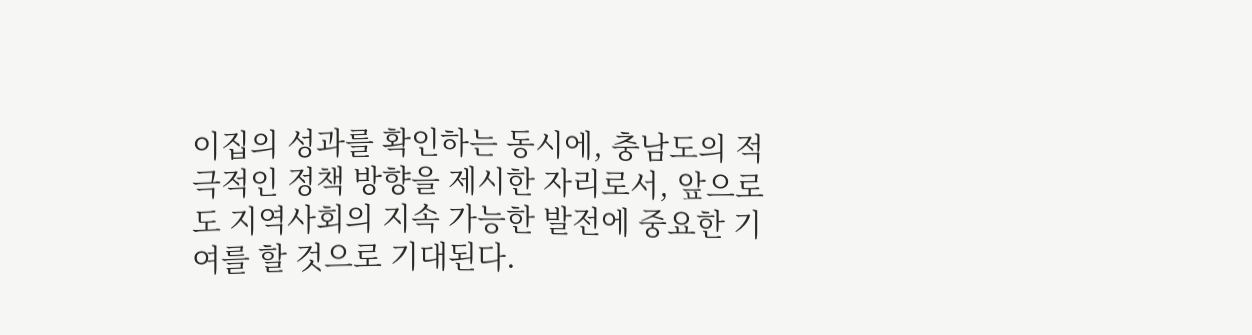이집의 성과를 확인하는 동시에, 충남도의 적극적인 정책 방향을 제시한 자리로서, 앞으로도 지역사회의 지속 가능한 발전에 중요한 기여를 할 것으로 기대된다.